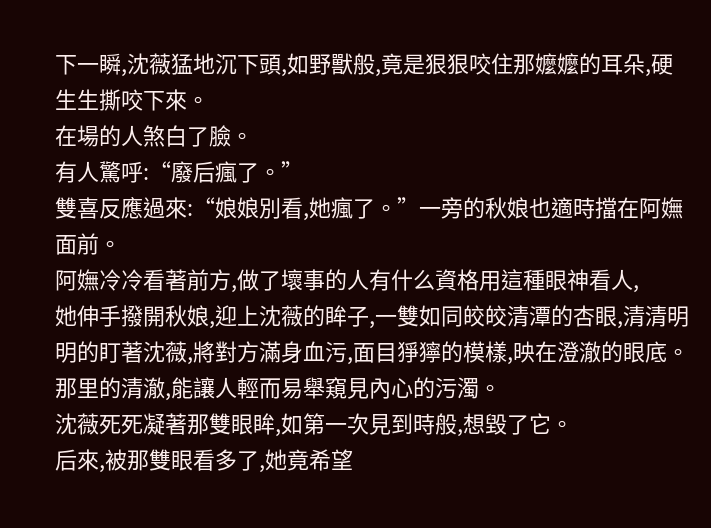下一瞬,沈薇猛地沉下頭,如野獸般,竟是狠狠咬住那嬤嬤的耳朵,硬生生撕咬下來。
在場的人煞白了臉。
有人驚呼:“廢后瘋了。”
雙喜反應過來:“娘娘別看,她瘋了。”一旁的秋娘也適時擋在阿嫵面前。
阿嫵冷冷看著前方,做了壞事的人有什么資格用這種眼神看人,
她伸手撥開秋娘,迎上沈薇的眸子,一雙如同皎皎清潭的杏眼,清清明明的盯著沈薇,將對方滿身血污,面目猙獰的模樣,映在澄澈的眼底。
那里的清澈,能讓人輕而易舉窺見內心的污濁。
沈薇死死凝著那雙眼眸,如第一次見到時般,想毀了它。
后來,被那雙眼看多了,她竟希望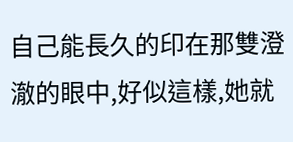自己能長久的印在那雙澄澈的眼中,好似這樣,她就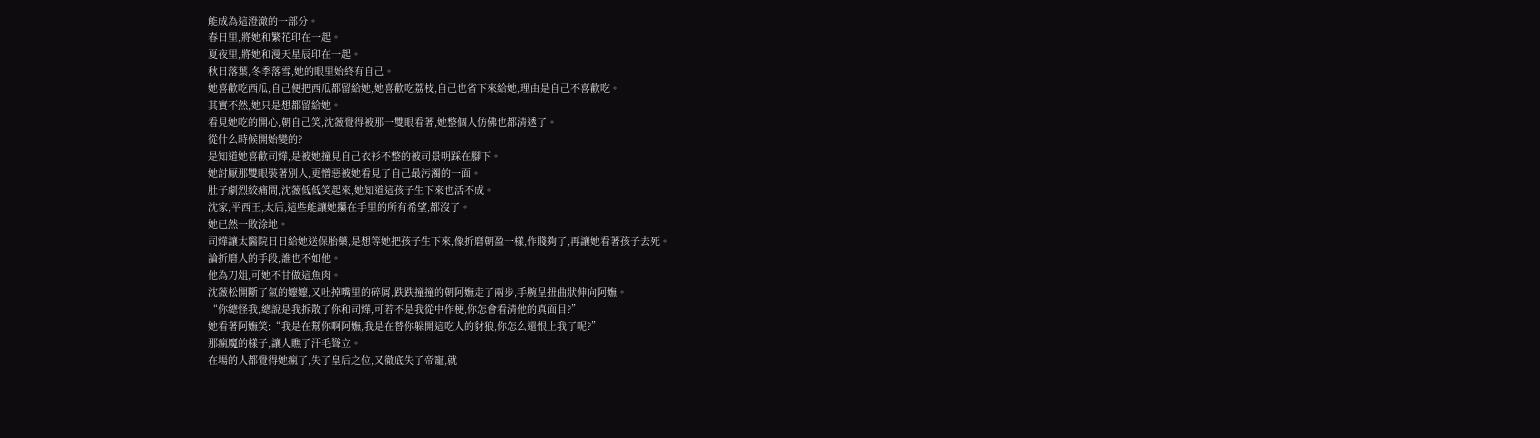能成為這澄澈的一部分。
春日里,將她和繁花印在一起。
夏夜里,將她和漫天星辰印在一起。
秋日落葉,冬季落雪,她的眼里始終有自己。
她喜歡吃西瓜,自己便把西瓜都留給她,她喜歡吃荔枝,自己也省下來給她,理由是自己不喜歡吃。
其實不然,她只是想都留給她。
看見她吃的開心,朝自己笑,沈薇覺得被那一雙眼看著,她整個人仿佛也都清透了。
從什么時候開始變的?
是知道她喜歡司燁,是被她撞見自己衣衫不整的被司景明踩在腳下。
她討厭那雙眼裝著別人,更憎惡被她看見了自己最污濁的一面。
肚子劇烈絞痛間,沈薇低低笑起來,她知道這孩子生下來也活不成。
沈家,平西王,太后,這些能讓她攥在手里的所有希望,都沒了。
她已然一敗涂地。
司燁讓太醫院日日給她送保胎藥,是想等她把孩子生下來,像折磨朝盈一樣,作賤夠了,再讓她看著孩子去死。
論折磨人的手段,誰也不如他。
他為刀俎,可她不甘做這魚肉。
沈薇松開斷了氣的嬤嬤,又吐掉嘴里的碎屑,跌跌撞撞的朝阿嫵走了兩步,手腕呈扭曲狀伸向阿嫵。
“你總怪我,總說是我拆散了你和司燁,可若不是我從中作梗,你怎會看清他的真面目?”
她看著阿嫵笑:“我是在幫你啊阿嫵,我是在替你躲開這吃人的豺狼,你怎么還恨上我了呢?”
那瘋魔的樣子,讓人瞧了汗毛聳立。
在場的人都覺得她瘋了,失了皇后之位,又徹底失了帝寵,就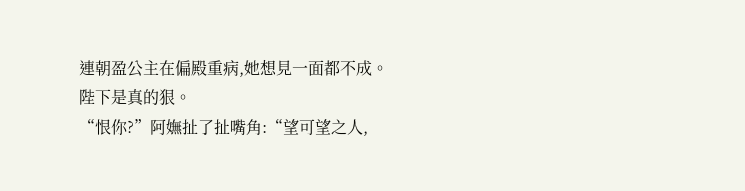連朝盈公主在偏殿重病,她想見一面都不成。
陛下是真的狠。
“恨你?”阿嫵扯了扯嘴角:“望可望之人,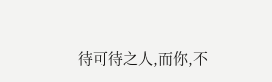待可待之人,而你,不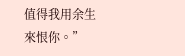值得我用余生來恨你。”